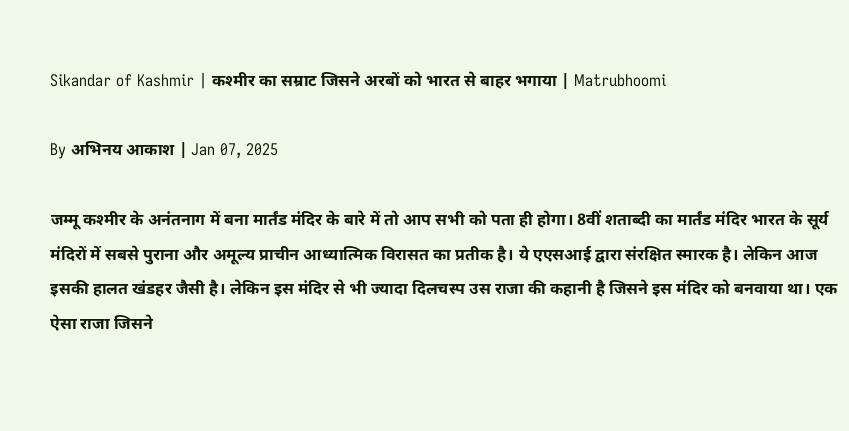Sikandar of Kashmir | कश्मीर का सम्राट जिसने अरबों को भारत से बाहर भगाया | Matrubhoomi

By अभिनय आकाश | Jan 07, 2025

जम्मू कश्मीर के अनंतनाग में बना मार्तंड मंदिर के बारे में तो आप सभी को पता ही होगा। 8वीं शताब्दी का मार्तंड मंदिर भारत के सूर्य मंदिरों में सबसे पुराना और अमूल्य प्राचीन आध्यात्मिक विरासत का प्रतीक है। ये एएसआई द्वारा संरक्षित स्मारक है। लेकिन आज इसकी हालत खंडहर जैसी है। लेकिन इस मंदिर से भी ज्यादा दिलचस्प उस राजा की कहानी है जिसने इस मंदिर को बनवाया था। एक ऐसा राजा जिसने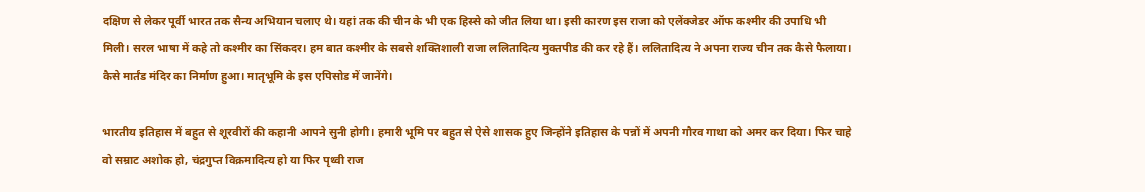दक्षिण से लेकर पूर्वी भारत तक सैन्य अभियान चलाए थे। यहां तक की चीन के भी एक हिस्से को जीत लिया था। इसी कारण इस राजा को एलेंक्जेडर ऑफ कश्मीर की उपाधि भी मिली। सरल भाषा में कहे तो कश्मीर का सिंकदर। हम बात कश्मीर के सबसे शक्तिशाली राजा ललितादित्य मुक्तपीड की कर रहे हैं। ललितादित्य ने अपना राज्य चीन तक कैसे फैलाया। कैसे मार्तंड मंदिर का निर्माण हुआ। मातृभूमि के इस एपिसोड में जानेंगे।

भारतीय इतिहास में बहुत से शूरवीरों की कहानी आपने सुनी होगी। हमारी भूमि पर बहुत से ऐसे शासक हुए जिन्होंने इतिहास के पन्नों में अपनी गौरव गाथा को अमर कर दिया। फिर चाहे वो सम्राट अशोक हो, चंद्रगुप्त विक्रमादित्य हो या फिर पृथ्वी राज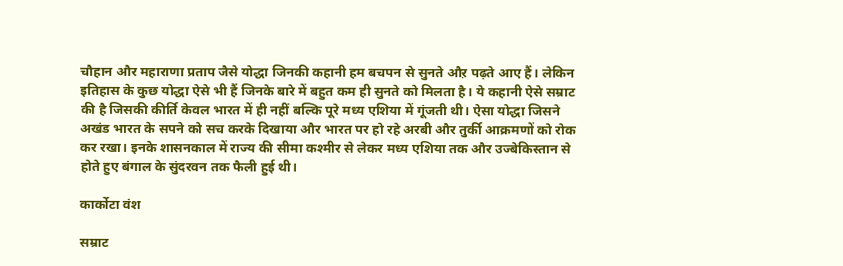चौहान और महाराणा प्रताप जैसे योद्धा जिनकी कहानी हम बचपन से सुनते औऱ पढ़ते आए हैं। लेकिन इतिहास के कुछ योद्धा ऐसे भी हैं जिनके बारे में बहुत कम ही सुनते को मिलता है। ये कहानी ऐसे सम्राट की है जिसकी कीर्ति केवल भारत में ही नहीं बल्कि पूरे मध्य एशिया में गूंजती थी। ऐसा योद्धा जिसने अखंड भारत के सपने को सच करके दिखाया और भारत पर हो रहे अरबी और तुर्की आक्रमणों को रोक कर रखा। इनके शासनकाल में राज्य की सीमा कश्मीर से लेकर मध्य एशिया तक और उज्बेकिस्तान से होते हुए बंगाल के सुंदरवन तक फैली हुई थी।

कार्कोटा वंश

सम्राट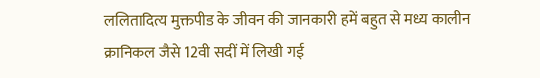ललितादित्य मुक्तपीड के जीवन की जानकारी हमें बहुत से मध्य कालीन क्रानिकल जैसे 12वी सदीं में लिखी गई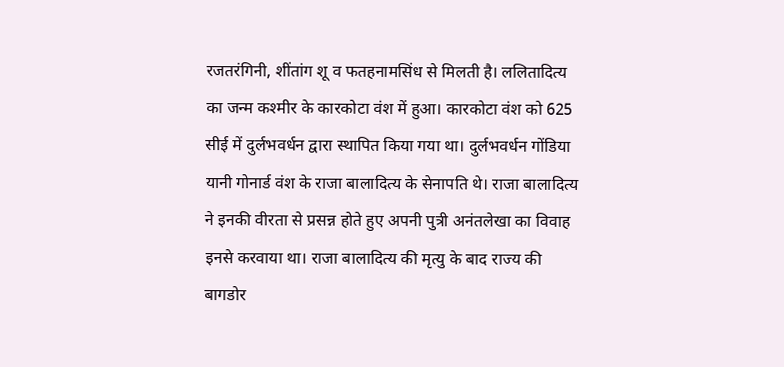रजतरंगिनी, शींतांग शू व फतहनामसिंध से मिलती है। ललितादित्य का जन्म कश्मीर के कारकोटा वंश में हुआ। कारकोटा वंश को 625 सीई में दुर्लभवर्धन द्वारा स्थापित किया गया था। दुर्लभवर्धन गोंडिया यानी गोनार्ड वंश के राजा बालादित्य के सेनापति थे। राजा बालादित्य ने इनकी वीरता से प्रसन्न होते हुए अपनी पुत्री अनंतलेखा का विवाह इनसे करवाया था। राजा बालादित्य की मृत्यु के बाद राज्य की बागडोर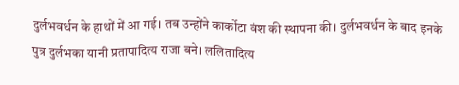दुर्लभवर्धन के हाथों में आ गई। तब उन्होंने कार्कोटा वंश की स्थापना की। दुर्लभवर्धन के बाद इनके पुत्र दुर्लभका यानी प्रतापादित्य राजा बने। ललितादित्य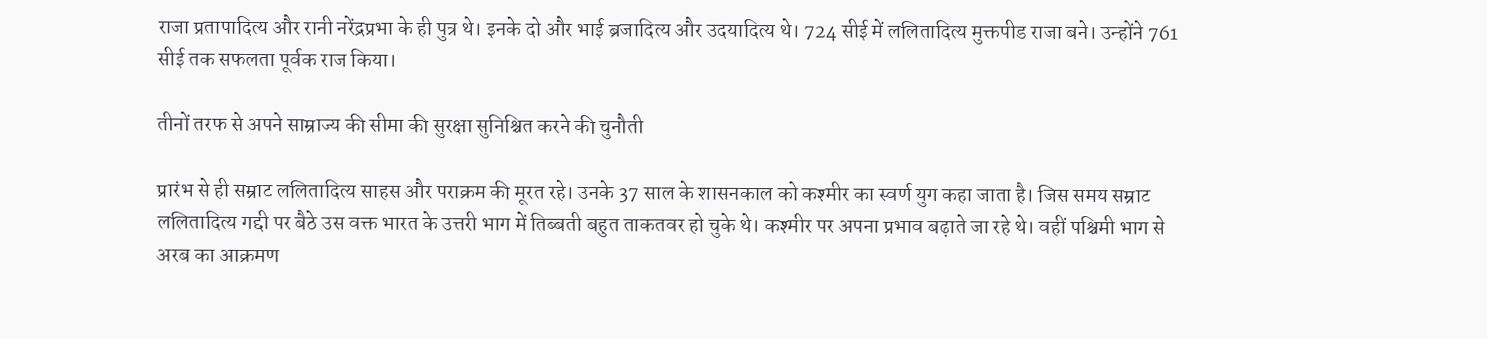राजा प्रतापादित्य और रानी नरेंद्रप्रभा के ही पुत्र थे। इनके दो और भाई ब्रजादित्य और उदयादित्य थे। 724 सीई में ललितादित्य मुक्तपीड राजा बने। उन्होंने 761 सीई तक सफलता पूर्वक राज किया।

तीनों तरफ से अपने साम्राज्य की सीमा की सुरक्षा सुनिश्चित करने की चुनौती

प्रारंभ से ही सम्राट ललितादित्य साहस और पराक्रम की मूरत रहे। उनके 37 साल के शासनकाल को कश्मीर का स्वर्ण युग कहा जाता है। जिस समय सम्राट ललितादित्य गद्दी पर बैठे उस वक्त भारत के उत्तरी भाग में तिब्बती बहुत ताकतवर हो चुके थे। कश्मीर पर अपना प्रभाव बढ़ाते जा रहे थे। वहीं पश्चिमी भाग से अरब का आक्रमण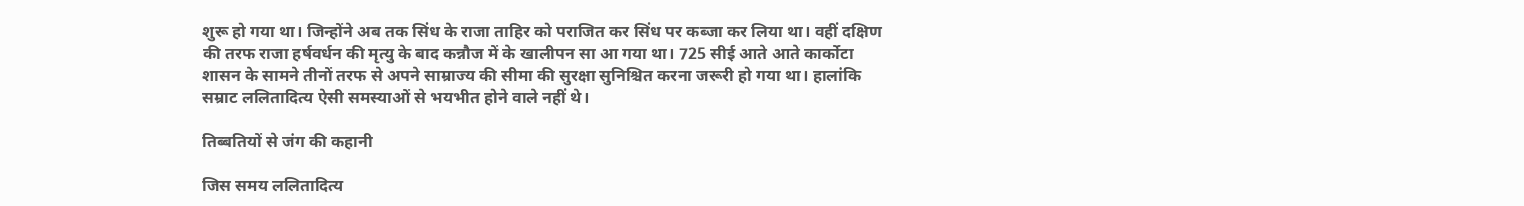शुरू हो गया था। जिन्होंने अब तक सिंध के राजा ताहिर को पराजित कर सिंध पर कब्जा कर लिया था। वहीं दक्षिण की तरफ राजा हर्षवर्धन की मृत्यु के बाद कन्नौज में के खालीपन सा आ गया था। 725 सीई आते आते कार्कोटा शासन के सामने तीनों तरफ से अपने साम्राज्य की सीमा की सुरक्षा सुनिश्चित करना जरूरी हो गया था। हालांकि सम्राट ललितादित्य ऐसी समस्याओं से भयभीत होने वाले नहीं थे।

तिब्बतियों से जंग की कहानी

जिस समय ललितादित्य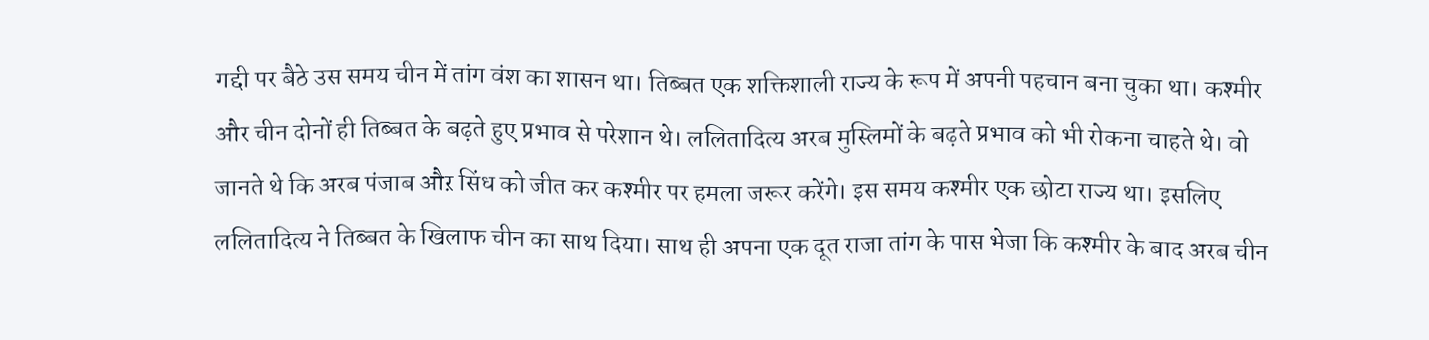गद्दी पर बैठे उस समय चीन में तांग वंश का शासन था। तिब्बत एक शक्तिशाली राज्य के रूप में अपनी पहचान बना चुका था। कश्मीर और चीन दोनों ही तिब्बत के बढ़ते हुए प्रभाव से परेशान थे। ललितादित्य अरब मुस्लिमों के बढ़ते प्रभाव को भी रोकना चाहते थे। वो जानते थे कि अरब पंजाब औऱ सिंध को जीत कर कश्मीर पर हमला जरूर करेंगे। इस समय कश्मीर एक छोटा राज्य था। इसलिए ललितादित्य ने तिब्बत के खिलाफ चीन का साथ दिया। साथ ही अपना एक दूत राजा तांग के पास भेजा कि कश्मीर के बाद अरब चीन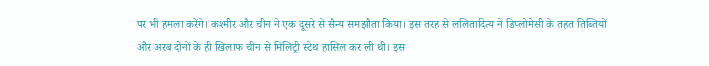पर भी हमला करेंगे। कश्मीर और चीन ने एक दूसरे से सैन्य समझौता किया। इस तरह से ललितादित्य ने डिप्लोमेसी के तहत तिब्तियों और अरब दोनों के ही खिलाफ चीन से मिलिट्री स्टेथ हासिल कर ली थी। इस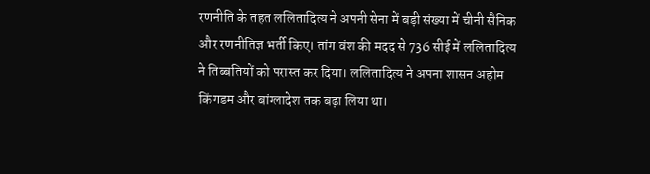रणनीति के तहत ललितादित्य ने अपनी सेना में बड़ी संख्या में चीनी सैनिक और रणनीतिज्ञ भर्ती किए। तांग वंश की मदद से 736 सीई में ललितादित्य ने तिब्बतियों को परास्त कर दिया। ललितादित्य ने अपना शासन अहोम किंगडम और बांग्लादेश तक बढ़ा लिया था।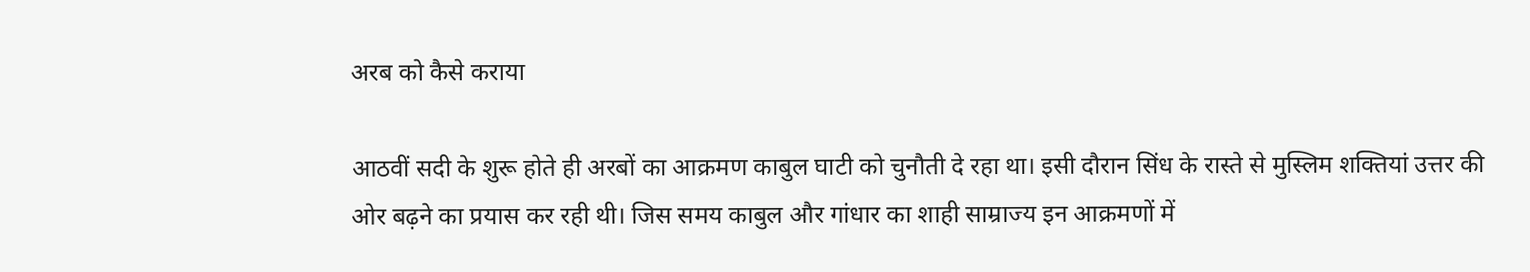अरब को कैसे कराया

आठवीं सदी के शुरू होते ही अरबों का आक्रमण काबुल घाटी को चुनौती दे रहा था। इसी दौरान सिंध के रास्ते से मुस्लिम शक्तियां उत्तर की ओर बढ़ने का प्रयास कर रही थी। जिस समय काबुल और गांधार का शाही साम्राज्य इन आक्रमणों में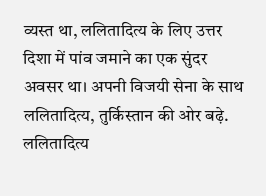व्यस्त था, ललितादित्य के लिए उत्तर दिशा में पांव जमाने का एक सुंदर अवसर था। अपनी विजयी सेना के साथ ललितादित्य, तुर्किस्तान की ओर बढ़े. ललितादित्य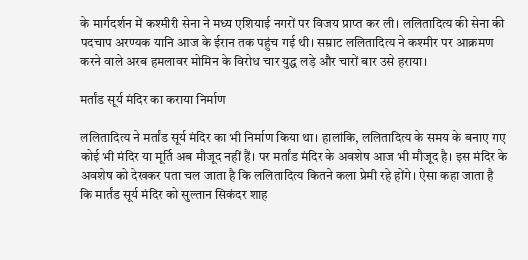के मार्गदर्शन में कश्मीरी सेना ने मध्य एशियाई नगरों पर विजय प्राप्त कर ली। ललितादित्य की सेना की पदचाप अरण्यक यानि आज के ईरान तक पहुंच गई थी। सम्राट ललितादित्य ने कश्मीर पर आक्रमण करने वाले अरब हमलावर मोमिन के विरोध चार युद्ध लड़े और चारों बार उसे हराया।

मर्तांड सूर्य मंदिर का कराया निर्माण

ललितादित्य ने मर्तांड सूर्य मंदिर का भी निर्माण किया था। हालांकि, ललितादित्य के समय के बनाए गए कोई भी मंदिर या मूर्ति अब मौजूद नहीं हैं। पर मर्तांड मंदिर के अवशेष आज भी मौजूद है। इस मंदिर के अवशेष को देखकर पता चल जाता है कि ललितादित्य कितने कला प्रेमी रहे होंगे। ऐसा कहा जाता है कि मार्तंड सूर्य मंदिर को सुल्तान सिकंदर शाह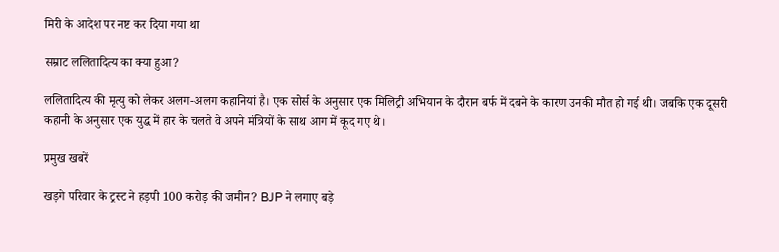मिरी के आदेश पर नष्ट कर दिया गया था

सम्राट ललितादित्य का क्या हुआ?

ललितादित्य की मृत्यु को लेकर अलग-अलग कहानियां है। एक सोर्स के अनुसार एक मिलिट्री अभियान के दौरान बर्फ में दबने के कारण उनकी मौत हो गई थी। जबकि एक दूसरी कहानी के अनुसार एक युद्ध में हार के चलते वे अपने मंत्रियों के साथ आग में कूद गए थे।

प्रमुख खबरें

खड़गे परिवार के ट्रस्ट ने हड़पी 100 करोड़ की जमीन? BJP ने लगाए बड़े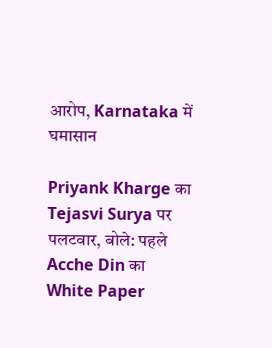आरोप, Karnataka में घमासान

Priyank Kharge का Tejasvi Surya पर पलटवार, बोले: पहले Acche Din का White Paper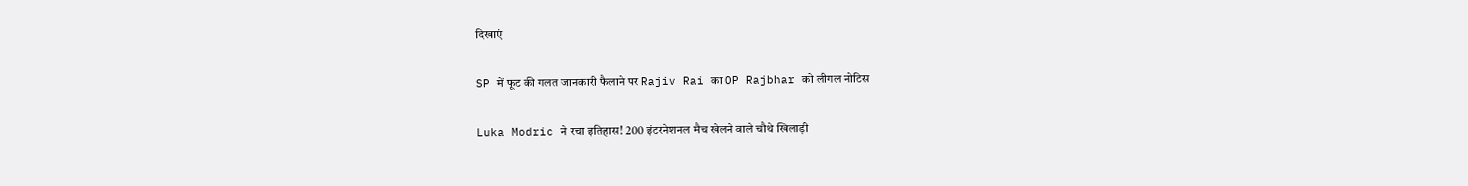दिखाएं

SP में फूट की गलत जानकारी फैलाने पर Rajiv Rai का OP Rajbhar को लीगल नोटिस

Luka Modric ने रचा इतिहास! 200 इंटरनेशनल मैच खेलने वाले चौथे खिलाड़ी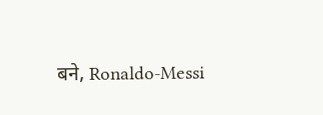बने, Ronaldo-Messi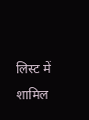लिस्ट में शामिल